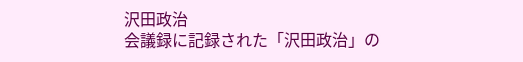沢田政治
会議録に記録された「沢田政治」の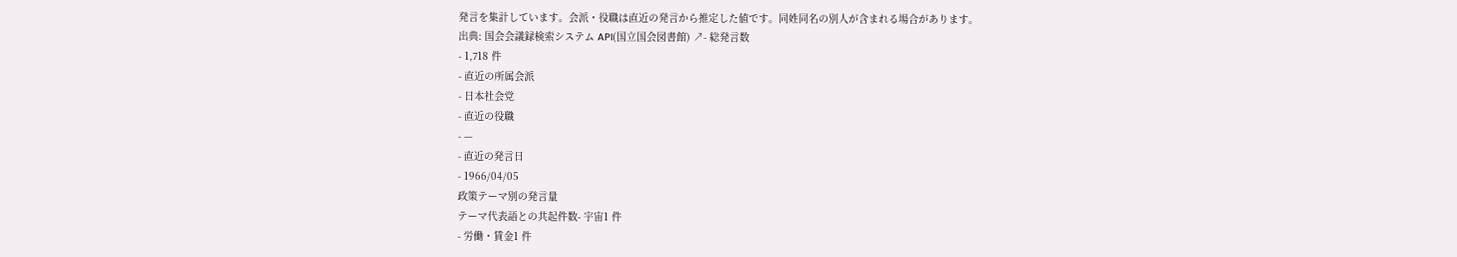発言を集計しています。会派・役職は直近の発言から推定した値です。同姓同名の別人が含まれる場合があります。
出典: 国会会議録検索システム API(国立国会図書館) ↗- 総発言数
- 1,718 件
- 直近の所属会派
- 日本社会党
- 直近の役職
- —
- 直近の発言日
- 1966/04/05
政策テーマ別の発言量
テーマ代表語との共起件数- 宇宙1 件
- 労働・賃金1 件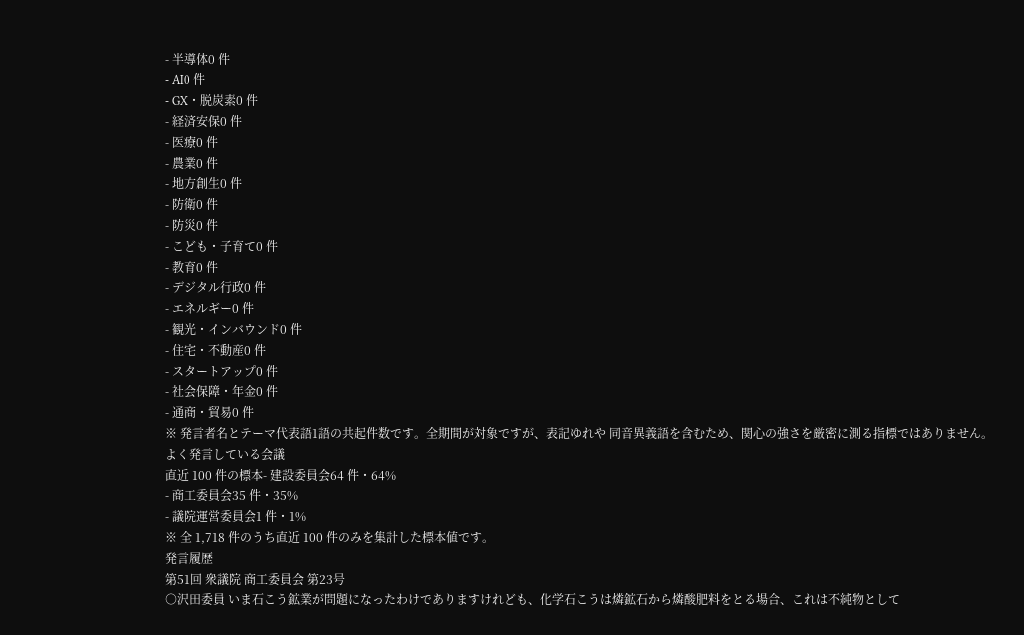- 半導体0 件
- AI0 件
- GX・脱炭素0 件
- 経済安保0 件
- 医療0 件
- 農業0 件
- 地方創生0 件
- 防衛0 件
- 防災0 件
- こども・子育て0 件
- 教育0 件
- デジタル行政0 件
- エネルギー0 件
- 観光・インバウンド0 件
- 住宅・不動産0 件
- スタートアップ0 件
- 社会保障・年金0 件
- 通商・貿易0 件
※ 発言者名とテーマ代表語1語の共起件数です。全期間が対象ですが、表記ゆれや 同音異義語を含むため、関心の強さを厳密に測る指標ではありません。
よく発言している会議
直近 100 件の標本- 建設委員会64 件・64%
- 商工委員会35 件・35%
- 議院運営委員会1 件・1%
※ 全 1,718 件のうち直近 100 件のみを集計した標本値です。
発言履歴
第51回 衆議院 商工委員会 第23号
○沢田委員 いま石こう鉱業が問題になったわけでありますけれども、化学石こうは燐鉱石から燐酸肥料をとる場合、これは不純物として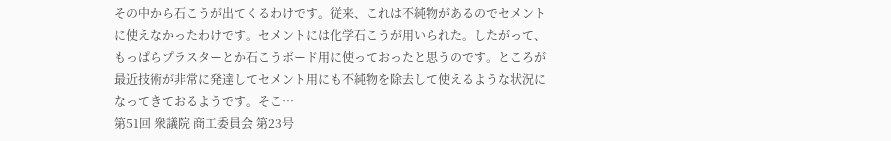その中から石こうが出てくるわけです。従来、これは不純物があるのでセメントに使えなかったわけです。セメントには化学石こうが用いられた。したがって、もっぱらプラスターとか石こうボード用に使っておったと思うのです。ところが最近技術が非常に発達してセメント用にも不純物を除去して使えるような状況になってきておるようです。そこ…
第51回 衆議院 商工委員会 第23号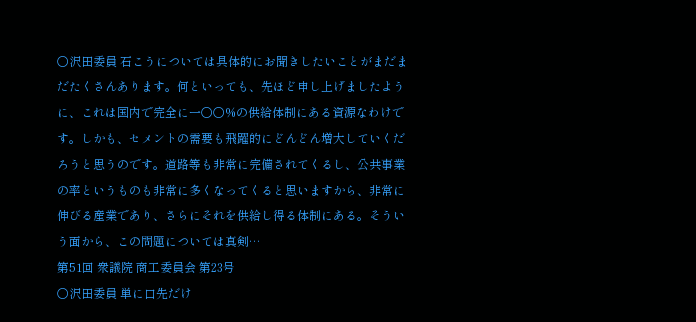○沢田委員 石こうについては具体的にお聞きしたいことがまだまだたくさんあります。何といっても、先ほど申し上げましたように、これは国内で完全に一〇〇%の供給体制にある資源なわけです。しかも、セメントの需要も飛躍的にどんどん増大していくだろうと思うのです。道路等も非常に完備されてくるし、公共事業の率というものも非常に多くなってくると思いますから、非常に伸びる産業であり、さらにそれを供給し得る体制にある。そういう面から、この問題については真剣…
第51回 衆議院 商工委員会 第23号
○沢田委員 単に口先だけ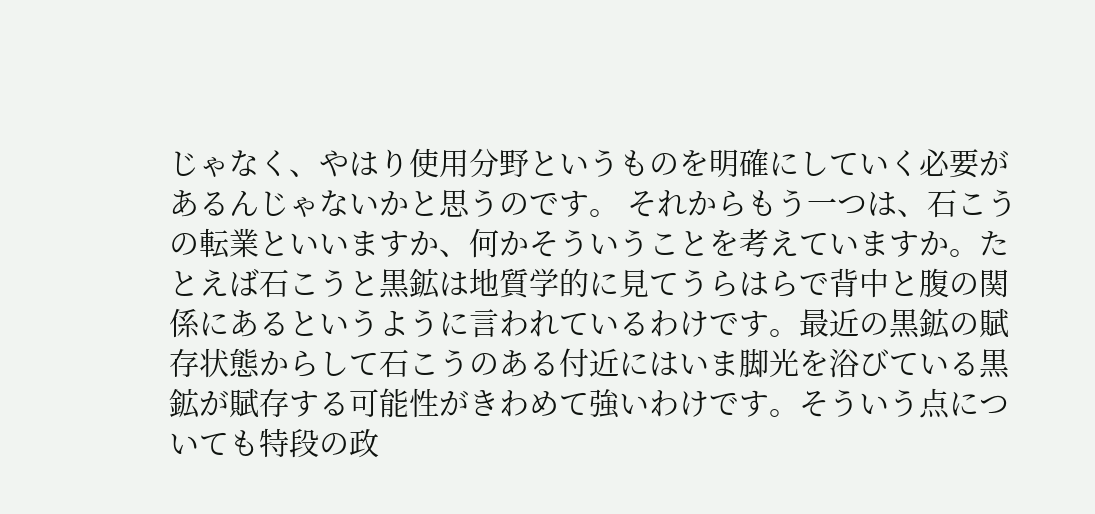じゃなく、やはり使用分野というものを明確にしていく必要があるんじゃないかと思うのです。 それからもう一つは、石こうの転業といいますか、何かそういうことを考えていますか。たとえば石こうと黒鉱は地質学的に見てうらはらで背中と腹の関係にあるというように言われているわけです。最近の黒鉱の賦存状態からして石こうのある付近にはいま脚光を浴びている黒鉱が賦存する可能性がきわめて強いわけです。そういう点についても特段の政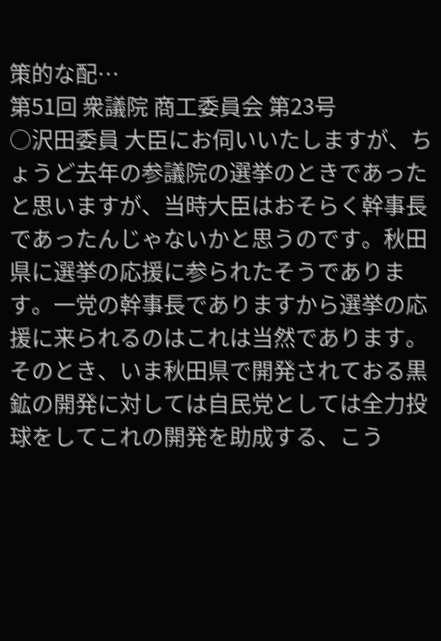策的な配…
第51回 衆議院 商工委員会 第23号
○沢田委員 大臣にお伺いいたしますが、ちょうど去年の参議院の選挙のときであったと思いますが、当時大臣はおそらく幹事長であったんじゃないかと思うのです。秋田県に選挙の応援に参られたそうであります。一党の幹事長でありますから選挙の応援に来られるのはこれは当然であります。そのとき、いま秋田県で開発されておる黒鉱の開発に対しては自民党としては全力投球をしてこれの開発を助成する、こう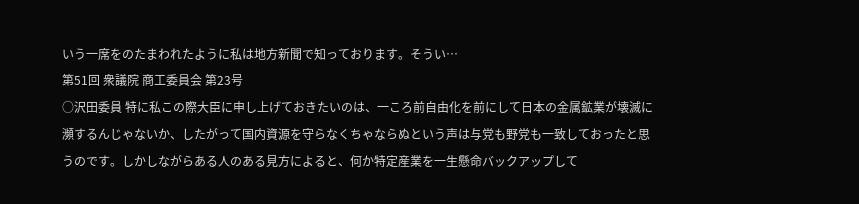いう一席をのたまわれたように私は地方新聞で知っております。そうい…
第51回 衆議院 商工委員会 第23号
○沢田委員 特に私この際大臣に申し上げておきたいのは、一ころ前自由化を前にして日本の金属鉱業が壊滅に瀕するんじゃないか、したがって国内資源を守らなくちゃならぬという声は与党も野党も一致しておったと思うのです。しかしながらある人のある見方によると、何か特定産業を一生懸命バックアップして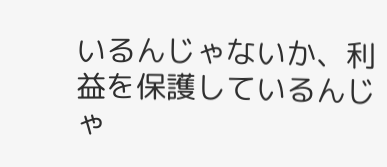いるんじゃないか、利益を保護しているんじゃ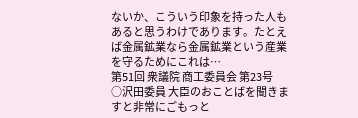ないか、こういう印象を持った人もあると思うわけであります。たとえば金属鉱業なら金属鉱業という産業を守るためにこれは…
第51回 衆議院 商工委員会 第23号
○沢田委員 大臣のおことばを聞きますと非常にごもっと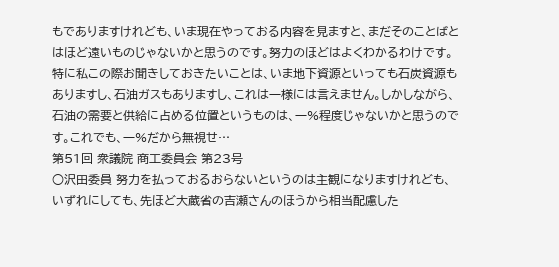もでありますけれども、いま現在やっておる内容を見ますと、まだそのことばとはほど遠いものじゃないかと思うのです。努力のほどはよくわかるわけです。 特に私この際お聞きしておきたいことは、いま地下資源といっても石炭資源もありますし、石油ガスもありますし、これは一様には言えません。しかしながら、石油の需要と供給に占める位置というものは、一%程度じゃないかと思うのです。これでも、一%だから無視せ…
第51回 衆議院 商工委員会 第23号
○沢田委員 努力を払っておるおらないというのは主観になりますけれども、いずれにしても、先ほど大蔵省の吉瀬さんのほうから相当配慮した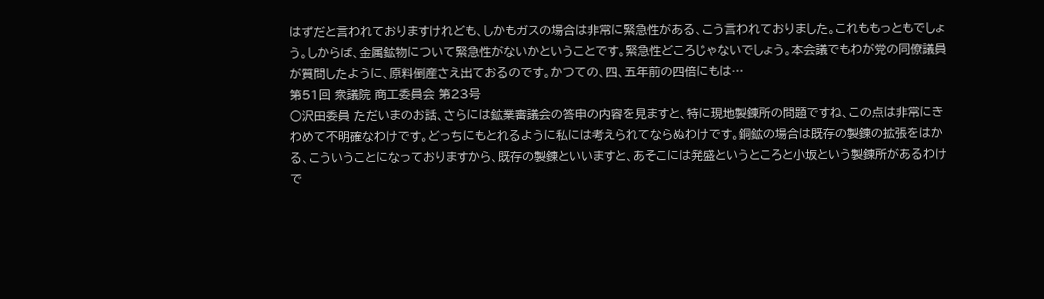はずだと言われておりますけれども、しかもガスの場合は非常に緊急性がある、こう言われておりました。これももっともでしょう。しからば、金属鉱物について緊急性がないかということです。緊急性どころじゃないでしょう。本会議でもわが党の同僚議員が質問したように、原料倒産さえ出ておるのです。かつての、四、五年前の四倍にもは…
第51回 衆議院 商工委員会 第23号
○沢田委員 ただいまのお話、さらには鉱業審議会の答申の内容を見ますと、特に現地製錬所の問題ですね、この点は非常にきわめて不明確なわけです。どっちにもとれるように私には考えられてならぬわけです。銅鉱の場合は既存の製錬の拡張をはかる、こういうことになっておりますから、既存の製錬といいますと、あそこには発盛というところと小坂という製錬所があるわけで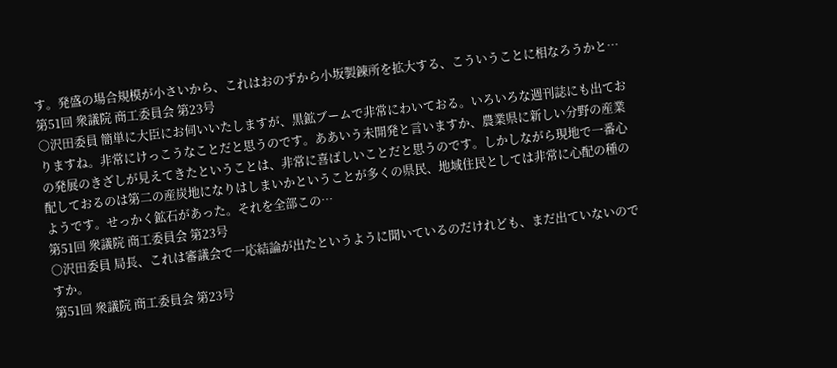す。発盛の場合規模が小さいから、これはおのずから小坂製錬所を拡大する、こういうことに相なろうかと…
第51回 衆議院 商工委員会 第23号
○沢田委員 簡単に大臣にお伺いいたしますが、黒鉱ブームで非常にわいておる。いろいろな週刊誌にも出ておりますね。非常にけっこうなことだと思うのです。ああいう未開発と言いますか、農業県に新しい分野の産業の発展のきざしが見えてきたということは、非常に喜ばしいことだと思うのです。しかしながら現地で一番心配しておるのは第二の産炭地になりはしまいかということが多くの県民、地域住民としては非常に心配の種のようです。せっかく鉱石があった。それを全部この…
第51回 衆議院 商工委員会 第23号
○沢田委員 局長、これは審議会で一応結論が出たというように聞いているのだけれども、まだ出ていないのですか。
第51回 衆議院 商工委員会 第23号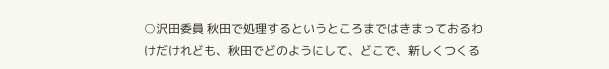○沢田委員 秋田で処理するというところまではきまっておるわけだけれども、秋田でどのようにして、どこで、新しくつくる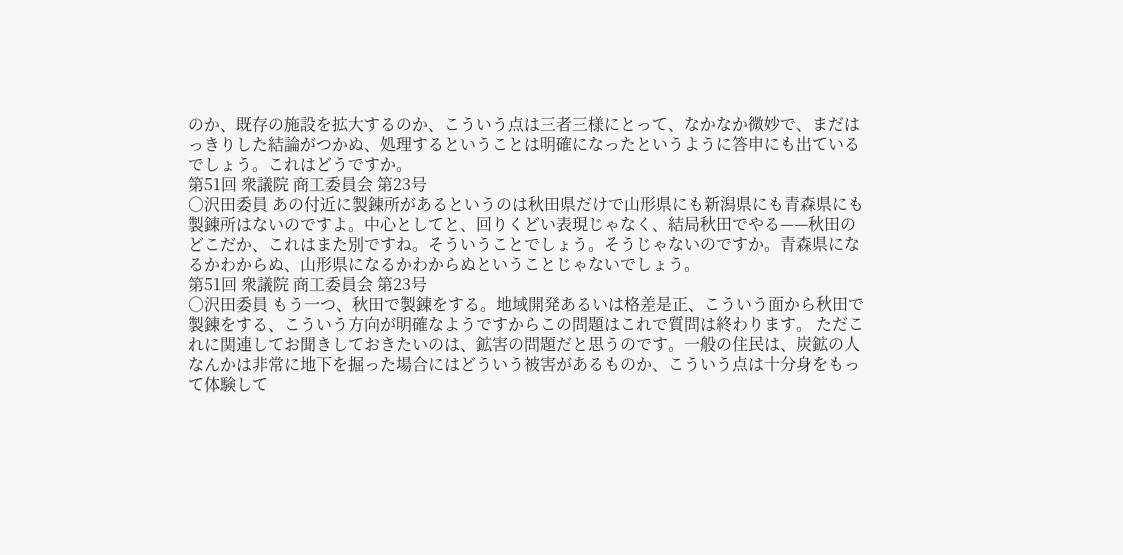のか、既存の施設を拡大するのか、こういう点は三者三様にとって、なかなか微妙で、まだはっきりした結論がつかぬ、処理するということは明確になったというように答申にも出ているでしょう。これはどうですか。
第51回 衆議院 商工委員会 第23号
○沢田委員 あの付近に製錬所があるというのは秋田県だけで山形県にも新潟県にも青森県にも製錬所はないのですよ。中心としてと、回りくどい表現じゃなく、結局秋田でやる——秋田のどこだか、これはまた別ですね。そういうことでしょう。そうじゃないのですか。青森県になるかわからぬ、山形県になるかわからぬということじゃないでしょう。
第51回 衆議院 商工委員会 第23号
○沢田委員 もう一つ、秋田で製錬をする。地域開発あるいは格差是正、こういう面から秋田で製錬をする、こういう方向が明確なようですからこの問題はこれで質問は終わります。 ただこれに関連してお聞きしておきたいのは、鉱害の問題だと思うのです。一般の住民は、炭鉱の人なんかは非常に地下を掘った場合にはどういう被害があるものか、こういう点は十分身をもって体験して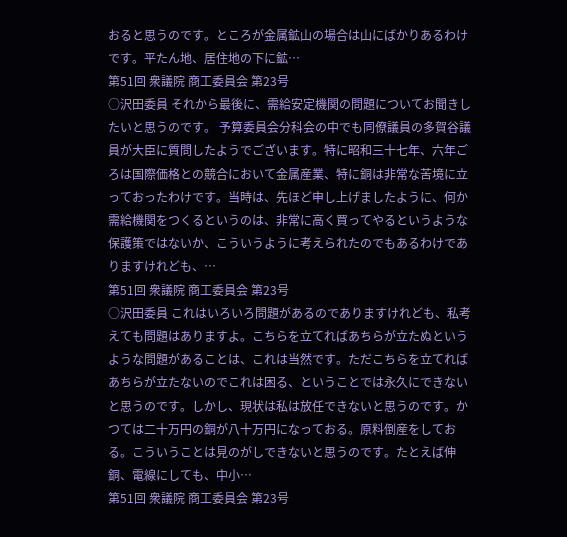おると思うのです。ところが金属鉱山の場合は山にばかりあるわけです。平たん地、居住地の下に鉱…
第51回 衆議院 商工委員会 第23号
○沢田委員 それから最後に、需給安定機関の問題についてお聞きしたいと思うのです。 予算委員会分科会の中でも同僚議員の多賀谷議員が大臣に質問したようでございます。特に昭和三十七年、六年ごろは国際価格との競合において金属産業、特に銅は非常な苦境に立っておったわけです。当時は、先ほど申し上げましたように、何か需給機関をつくるというのは、非常に高く買ってやるというような保護策ではないか、こういうように考えられたのでもあるわけでありますけれども、…
第51回 衆議院 商工委員会 第23号
○沢田委員 これはいろいろ問題があるのでありますけれども、私考えても問題はありますよ。こちらを立てればあちらが立たぬというような問題があることは、これは当然です。ただこちらを立てればあちらが立たないのでこれは困る、ということでは永久にできないと思うのです。しかし、現状は私は放任できないと思うのです。かつては二十万円の銅が八十万円になっておる。原料倒産をしておる。こういうことは見のがしできないと思うのです。たとえば伸銅、電線にしても、中小…
第51回 衆議院 商工委員会 第23号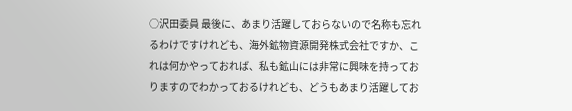○沢田委員 最後に、あまり活躍しておらないので名称も忘れるわけですけれども、海外鉱物資源開発株式会社ですか、これは何かやっておれば、私も鉱山には非常に興味を持っておりますのでわかっておるけれども、どうもあまり活躍してお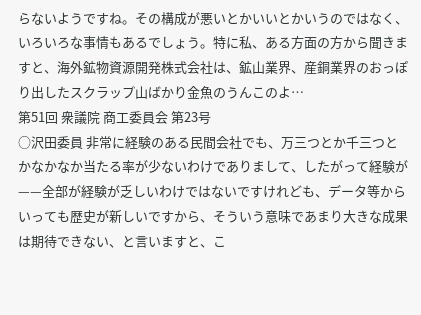らないようですね。その構成が悪いとかいいとかいうのではなく、いろいろな事情もあるでしょう。特に私、ある方面の方から聞きますと、海外鉱物資源開発株式会社は、鉱山業界、産銅業界のおっぽり出したスクラップ山ばかり金魚のうんこのよ…
第51回 衆議院 商工委員会 第23号
○沢田委員 非常に経験のある民間会社でも、万三つとか千三つとかなかなか当たる率が少ないわけでありまして、したがって経験が——全部が経験が乏しいわけではないですけれども、データ等からいっても歴史が新しいですから、そういう意味であまり大きな成果は期待できない、と言いますと、こ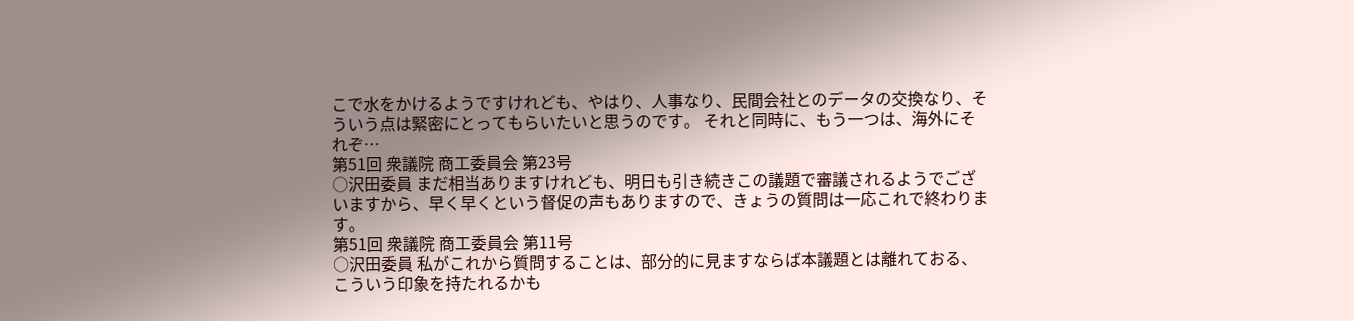こで水をかけるようですけれども、やはり、人事なり、民間会社とのデータの交換なり、そういう点は緊密にとってもらいたいと思うのです。 それと同時に、もう一つは、海外にそれぞ…
第51回 衆議院 商工委員会 第23号
○沢田委員 まだ相当ありますけれども、明日も引き続きこの議題で審議されるようでございますから、早く早くという督促の声もありますので、きょうの質問は一応これで終わります。
第51回 衆議院 商工委員会 第11号
○沢田委員 私がこれから質問することは、部分的に見ますならば本議題とは離れておる、こういう印象を持たれるかも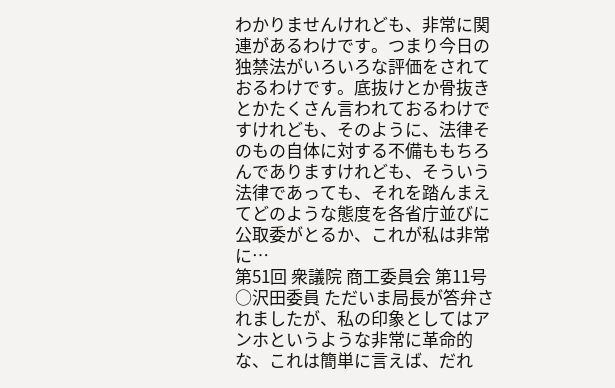わかりませんけれども、非常に関連があるわけです。つまり今日の独禁法がいろいろな評価をされておるわけです。底抜けとか骨抜きとかたくさん言われておるわけですけれども、そのように、法律そのもの自体に対する不備ももちろんでありますけれども、そういう法律であっても、それを踏んまえてどのような態度を各省庁並びに公取委がとるか、これが私は非常に…
第51回 衆議院 商工委員会 第11号
○沢田委員 ただいま局長が答弁されましたが、私の印象としてはアンホというような非常に革命的な、これは簡単に言えば、だれ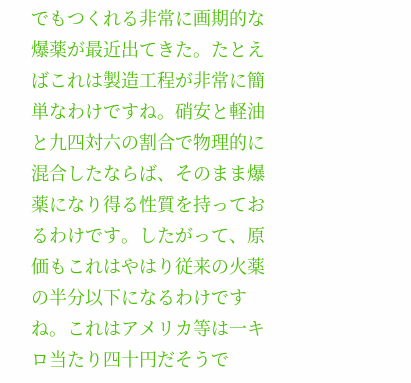でもつくれる非常に画期的な爆薬が最近出てきた。たとえばこれは製造工程が非常に簡単なわけですね。硝安と軽油と九四対六の割合で物理的に混合したならば、そのまま爆薬になり得る性質を持っておるわけです。したがって、原価もこれはやはり従来の火薬の半分以下になるわけですね。これはアメリカ等は一キロ当たり四十円だそうで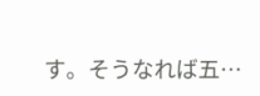す。そうなれば五…